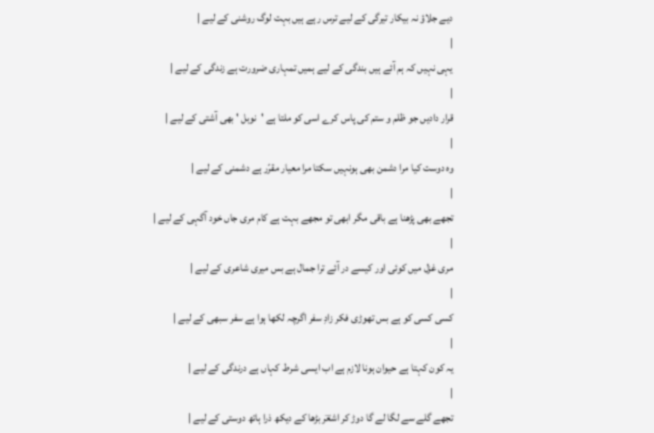دیے جلاؤ نہ بیکار تیرگی کے لیے ترس رہے ہیں بہت لوگ روشنی کے لیے |
|
یہی نہیں کہ ہم آئے ہیں بندگی کے لیے ہمیں تمہاری ضرورت ہے زندگی کے لیے |
|
قرار دادیں جو ظلم و ستم کی پاس کرے اسی کو ملتا ہے 'نوبل ' بھی آشتی کے لیے |
|
وہ دوست کیا مرا دشمن بھی ہونہیں سکتا مرا معیار مقرّر ہے دشمنی کے لیے |
|
تجھے بھی پڑھنا ہے باقی مگر ابھی تو مجھے بہت ہے کام مری جاں خود آگہی کے لیے |
|
مری غزل میں کوئی اور کیسے در آئے ترا جمال ہے بس میری شاعری کے لیے |
|
کسی کسی کو ہے بس تھوڑی فکر زادِ سفر اگرچہ لکھا ہوا ہے سفر سبھی کے لیے |
|
یہ کون کہتا ہے حیوان ہونا لازم ہے اب ایسی شرط کہاں ہے درندگی کے لیے |
|
تجھے گلے سے لگا لے گا دوڑ کر اشعؔر بڑھا کے دیکھ ذرا ہاتھ دوستی کے لیے |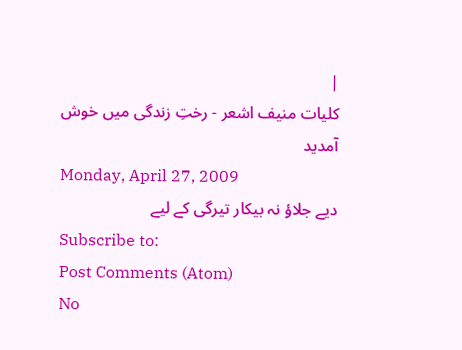|
کلیات منیف اشعر - رختِ زندگی میں خوش آمدید
Monday, April 27, 2009
دیے جلاؤ نہ بیکار تیرگی کے لیے
Subscribe to:
Post Comments (Atom)
No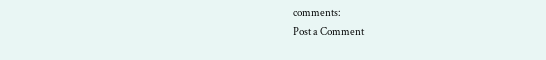comments:
Post a Comment